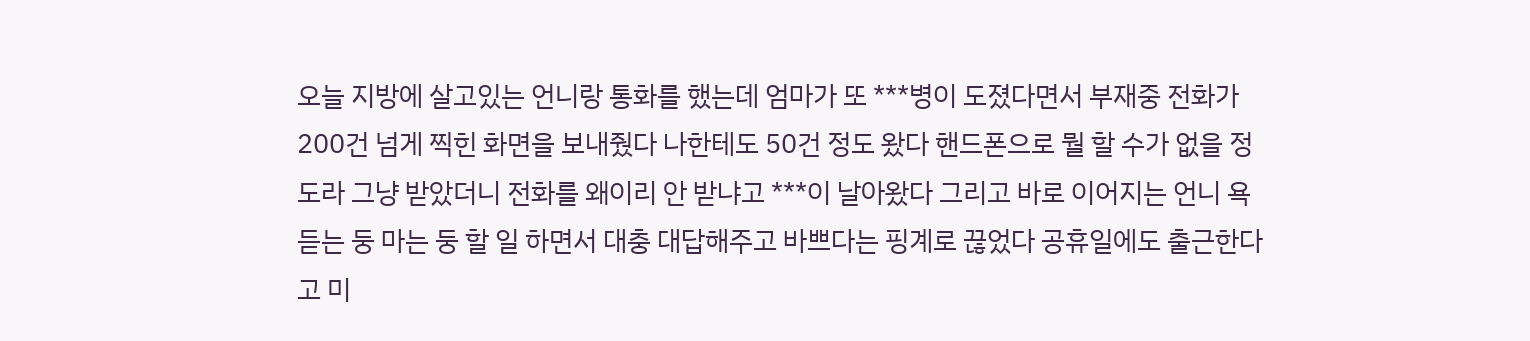오늘 지방에 살고있는 언니랑 통화를 했는데 엄마가 또 ***병이 도졌다면서 부재중 전화가 200건 넘게 찍힌 화면을 보내줬다 나한테도 50건 정도 왔다 핸드폰으로 뭘 할 수가 없을 정도라 그냥 받았더니 전화를 왜이리 안 받냐고 ***이 날아왔다 그리고 바로 이어지는 언니 욕 듣는 둥 마는 둥 할 일 하면서 대충 대답해주고 바쁘다는 핑계로 끊었다 공휴일에도 출근한다고 미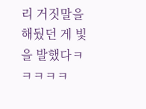리 거짓말을 해뒀던 게 빛을 발했다ㅋㅋㅋㅋㅋ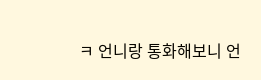ㅋ 언니랑 통화해보니 언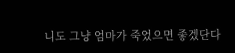니도 그냥 엄마가 죽었으면 좋겠단다